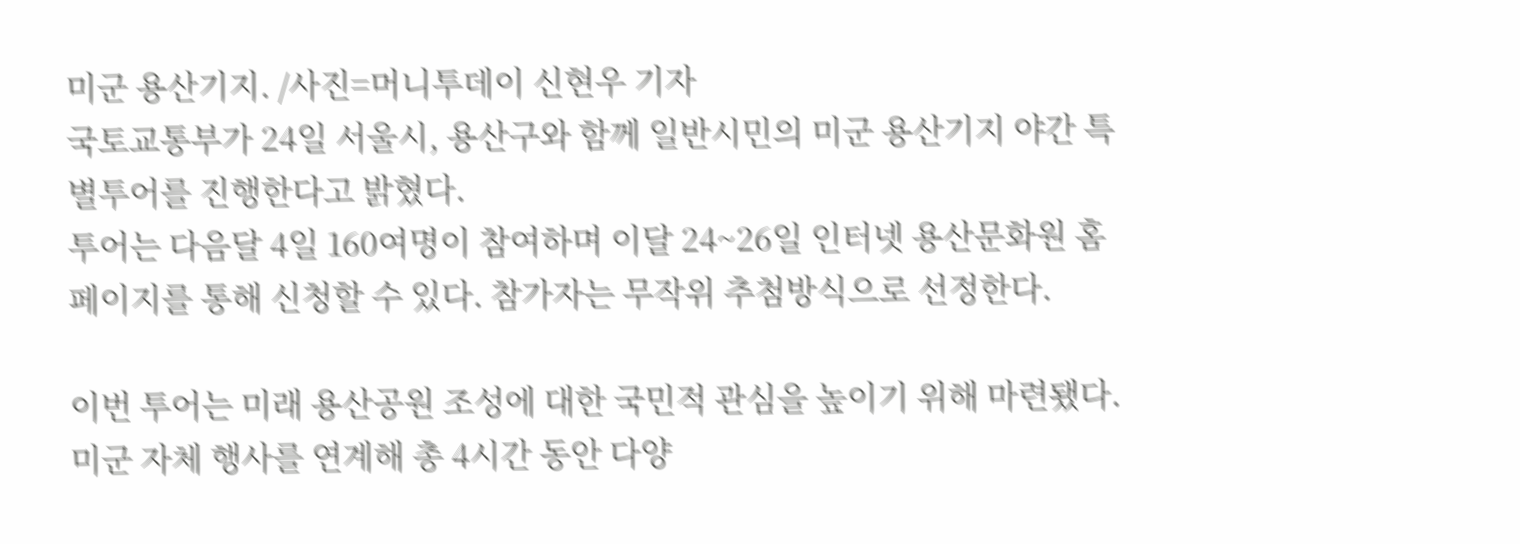미군 용산기지. /사진=머니투데이 신현우 기자
국토교통부가 24일 서울시, 용산구와 함께 일반시민의 미군 용산기지 야간 특별투어를 진행한다고 밝혔다.
투어는 다음달 4일 160여명이 참여하며 이달 24~26일 인터넷 용산문화원 홈페이지를 통해 신청할 수 있다. 참가자는 무작위 추첨방식으로 선정한다.

이번 투어는 미래 용산공원 조성에 대한 국민적 관심을 높이기 위해 마련됐다. 미군 자체 행사를 연계해 총 4시간 동안 다양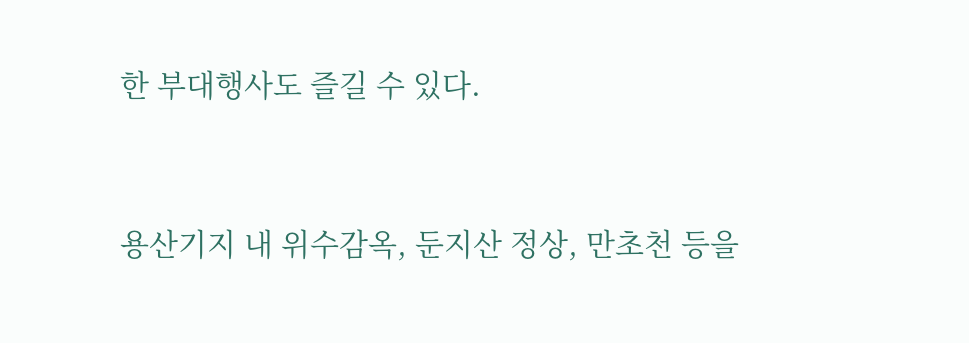한 부대행사도 즐길 수 있다.


용산기지 내 위수감옥, 둔지산 정상, 만초천 등을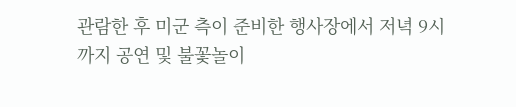관람한 후 미군 측이 준비한 행사장에서 저녁 9시까지 공연 및 불꽃놀이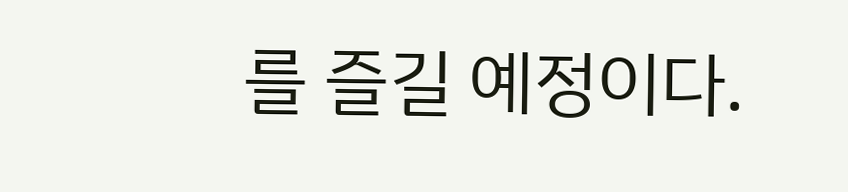를 즐길 예정이다.